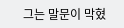그는 말문이 막혔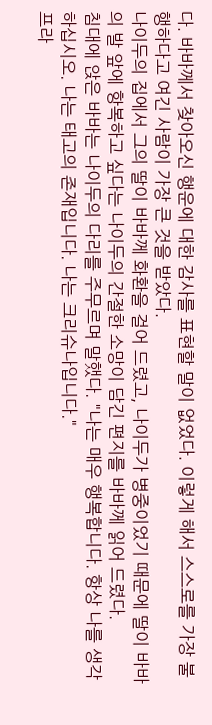다. 바바께서 찾아오신 행운에 대한 감사를 표현할 말이 없었다. 이렇게 해서 스스로를 가장 불행하다고 여긴 사람이 가장 큰 것을 받았다.
나이두의 집에서 그의 딸이 바바께 화환을 걸어 드렸고, 나이두가 병중이었기 때문에 딸이 바바의 발 앞에 항복하고 싶다는 나이두의 간절한 소망이 담긴 편지를 바바께 읽어 드렸다.
침대에 앉은 바바는 나이두의 다리를 주무르며 말했다. "나는 매우 행복합니다. 항상 나를 생각하십시오. 나는 태고의 존재입니다. 나는 크리슈나입니다."
프라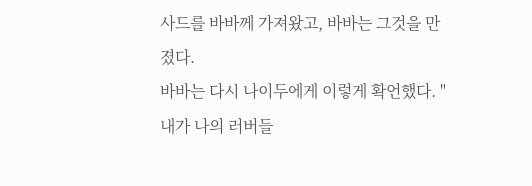사드를 바바께 가져왔고, 바바는 그것을 만졌다.
바바는 다시 나이두에게 이렇게 확언했다. "내가 나의 러버들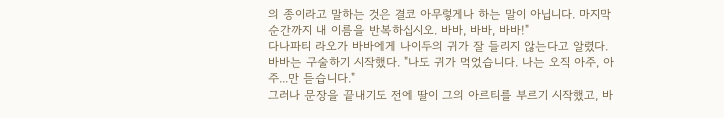의 종이라고 말하는 것은 결코 아무렇게나 하는 말이 아닙니다. 마지막 순간까지 내 이름을 반복하십시오. 바바, 바바, 바바!"
다나파티 라오가 바바에게 나이두의 귀가 잘 들리지 않는다고 알렸다.
바바는 구술하기 시작했다. "나도 귀가 먹었습니다. 나는 오직 아주, 아주...만 듣습니다."
그러나 문장을 끝내기도 전에 딸이 그의 아르티를 부르기 시작했고, 바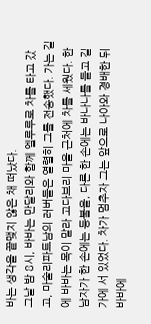바는 생각을 끝맺지 않은 채 떠났다.
그날 밤 8시, 바바는 만달리와 함께 엘루루로 차를 타고 갔고, 마술리파트남의 러버들은 열렬히 그를 전송했다. 가는 길에 바바는 목이 말라 고다브리 마을 근처에 차를 세웠다. 한 남자가 한 손에는 등불을, 다른 한 손에는 바나나를 들고 길가에 서 있었다. 차가 멈추자 그는 앞으로 나아와 경배한 뒤 바바에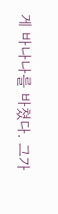게 바나나를 바쳤다. 그가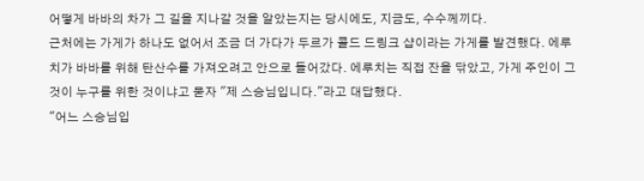어떻게 바바의 차가 그 길을 지나갈 것을 알았는지는 당시에도, 지금도, 수수께끼다.
근처에는 가게가 하나도 없어서 조금 더 가다가 두르가 콜드 드링크 샵이라는 가게를 발견했다. 에루치가 바바를 위해 탄산수를 가져오려고 안으로 들어갔다. 에루치는 직접 잔을 닦았고, 가게 주인이 그것이 누구를 위한 것이냐고 묻자 "제 스승님입니다."라고 대답했다.
"어느 스승님입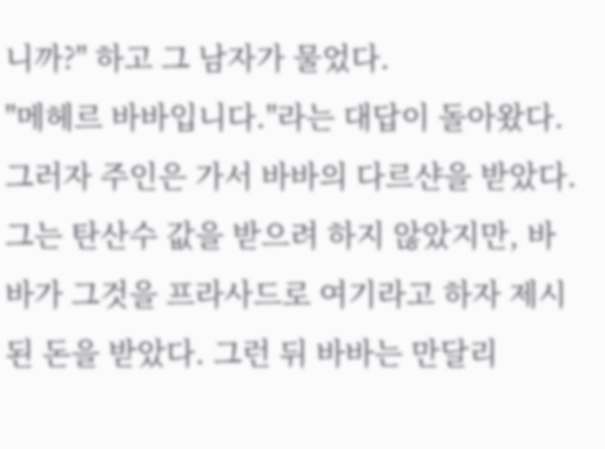니까?" 하고 그 남자가 물었다.
"메헤르 바바입니다."라는 대답이 돌아왔다. 그러자 주인은 가서 바바의 다르샨을 받았다. 그는 탄산수 값을 받으려 하지 않았지만, 바바가 그것을 프라사드로 여기라고 하자 제시된 돈을 받았다. 그런 뒤 바바는 만달리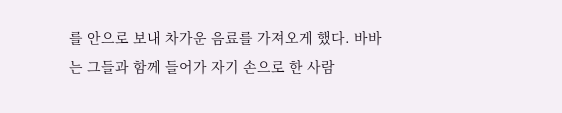를 안으로 보내 차가운 음료를 가져오게 했다. 바바는 그들과 함께 들어가 자기 손으로 한 사람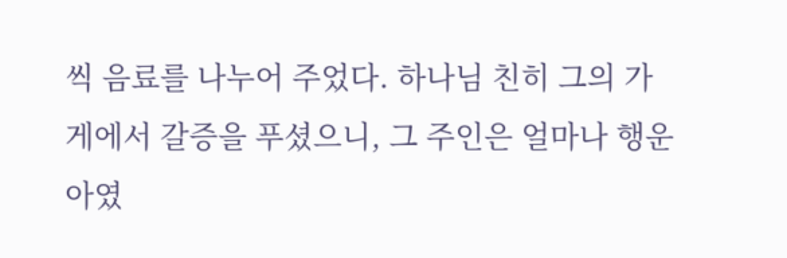씩 음료를 나누어 주었다. 하나님 친히 그의 가게에서 갈증을 푸셨으니, 그 주인은 얼마나 행운아였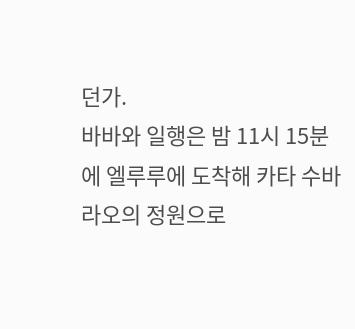던가.
바바와 일행은 밤 11시 15분에 엘루루에 도착해 카타 수바 라오의 정원으로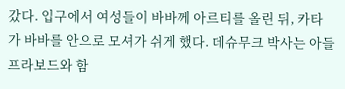갔다. 입구에서 여성들이 바바께 아르티를 올린 뒤, 카타가 바바를 안으로 모셔가 쉬게 했다. 데슈무크 박사는 아들 프라보드와 함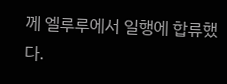께 엘루루에서 일행에 합류했다.